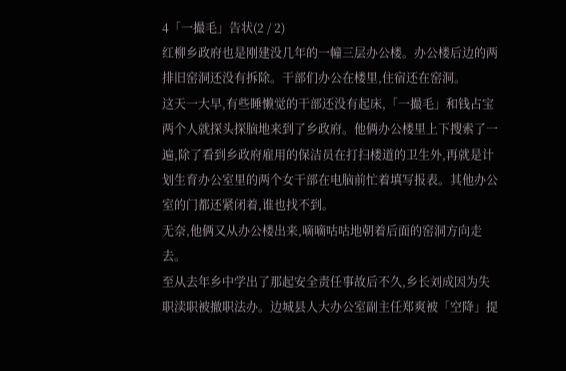4「一撮毛」告状(2 / 2)
红柳乡政府也是刚建没几年的一幢三层办公楼。办公楼后边的两排旧窑洞还没有拆除。干部们办公在楼里,住宿还在窑洞。
这天一大早,有些睡懒觉的干部还没有起床,「一撮毛」和钱占宝两个人就探头探脑地来到了乡政府。他俩办公楼里上下搜索了一遍,除了看到乡政府雇用的保洁员在打扫楼道的卫生外,再就是计划生育办公室里的两个女干部在电脑前忙着填写报表。其他办公室的门都还紧闭着,谁也找不到。
无奈,他俩又从办公楼出来,嘀嘀咕咕地朝着后面的窑洞方向走去。
至从去年乡中学出了那起安全责任事故后不久,乡长刘成因为失职渎职被撤职法办。边城县人大办公室副主任郑爽被「空降」提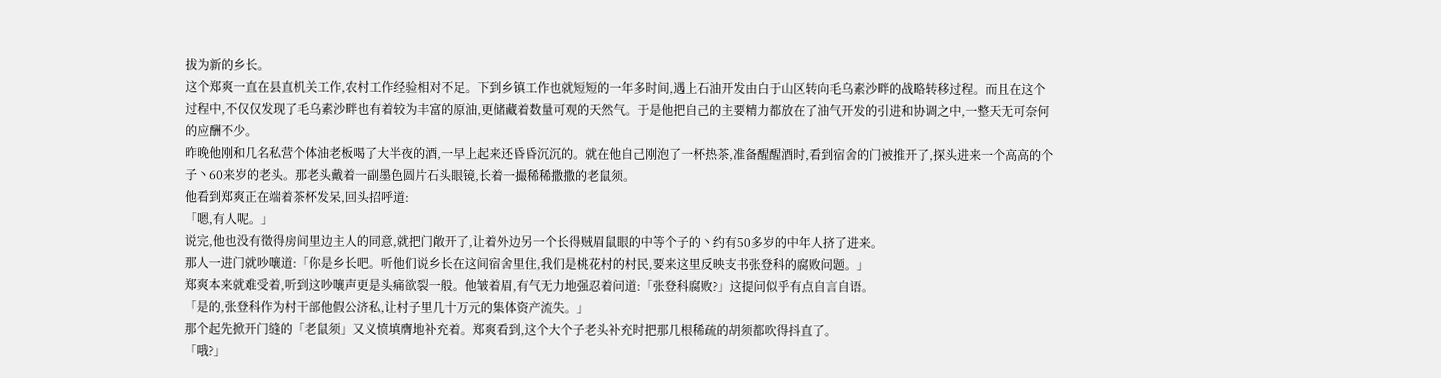拔为新的乡长。
这个郑爽一直在县直机关工作,农村工作经验相对不足。下到乡镇工作也就短短的一年多时间,遇上石油开发由白于山区转向毛乌素沙畔的战略转移过程。而且在这个过程中,不仅仅发现了毛乌素沙畔也有着较为丰富的原油,更储藏着数量可观的天然气。于是他把自己的主要精力都放在了油气开发的引进和协调之中,一整天无可奈何的应酬不少。
昨晚他刚和几名私营个体油老板喝了大半夜的酒,一早上起来还昏昏沉沉的。就在他自己刚泡了一杯热茶,准备醒醒酒时,看到宿舍的门被推开了,探头进来一个高高的个子丶60来岁的老头。那老头戴着一副墨色圆片石头眼镜,长着一撮稀稀撒撒的老鼠须。
他看到郑爽正在端着茶杯发呆,回头招呼道:
「嗯,有人呢。」
说完,他也没有徵得房间里边主人的同意,就把门敞开了,让着外边另一个长得贼眉鼠眼的中等个子的丶约有50多岁的中年人挤了进来。
那人一进门就吵嚷道:「你是乡长吧。听他们说乡长在这间宿舍里住,我们是桃花村的村民,要来这里反映支书张登科的腐败问题。」
郑爽本来就难受着,听到这吵嚷声更是头痛欲裂一般。他皱着眉,有气无力地强忍着问道:「张登科腐败?」这提问似乎有点自言自语。
「是的,张登科作为村干部他假公济私,让村子里几十万元的集体资产流失。」
那个起先掀开门缝的「老鼠须」又义愤填膺地补充着。郑爽看到,这个大个子老头补充时把那几根稀疏的胡须都吹得抖直了。
「哦?」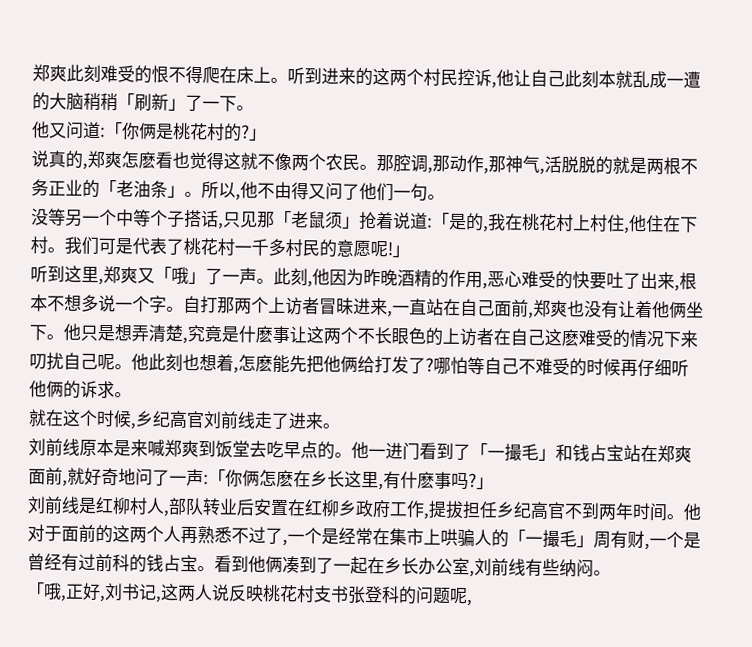郑爽此刻难受的恨不得爬在床上。听到进来的这两个村民控诉,他让自己此刻本就乱成一遭的大脑稍稍「刷新」了一下。
他又问道:「你俩是桃花村的?」
说真的,郑爽怎麽看也觉得这就不像两个农民。那腔调,那动作,那神气,活脱脱的就是两根不务正业的「老油条」。所以,他不由得又问了他们一句。
没等另一个中等个子搭话,只见那「老鼠须」抢着说道:「是的,我在桃花村上村住,他住在下村。我们可是代表了桃花村一千多村民的意愿呢!」
听到这里,郑爽又「哦」了一声。此刻,他因为昨晚酒精的作用,恶心难受的快要吐了出来,根本不想多说一个字。自打那两个上访者冒昧进来,一直站在自己面前,郑爽也没有让着他俩坐下。他只是想弄清楚,究竟是什麽事让这两个不长眼色的上访者在自己这麽难受的情况下来叨扰自己呢。他此刻也想着,怎麽能先把他俩给打发了?哪怕等自己不难受的时候再仔细听他俩的诉求。
就在这个时候,乡纪高官刘前线走了进来。
刘前线原本是来喊郑爽到饭堂去吃早点的。他一进门看到了「一撮毛」和钱占宝站在郑爽面前,就好奇地问了一声:「你俩怎麽在乡长这里,有什麽事吗?」
刘前线是红柳村人,部队转业后安置在红柳乡政府工作,提拔担任乡纪高官不到两年时间。他对于面前的这两个人再熟悉不过了,一个是经常在集市上哄骗人的「一撮毛」周有财,一个是曾经有过前科的钱占宝。看到他俩凑到了一起在乡长办公室,刘前线有些纳闷。
「哦,正好,刘书记,这两人说反映桃花村支书张登科的问题呢,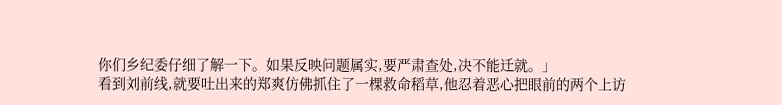你们乡纪委仔细了解一下。如果反映问题属实,要严肃查处,决不能迁就。」
看到刘前线,就要吐出来的郑爽仿佛抓住了一棵救命稻草,他忍着恶心把眼前的两个上访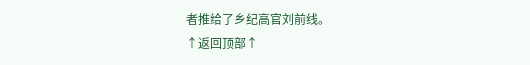者推给了乡纪高官刘前线。
↑返回顶部↑